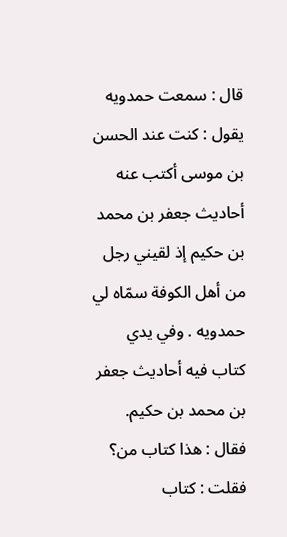قال : سمعت حمدويه يقول : كنت عند الحسن بن موسى أكتب عنه أحاديث جعفر بن محمد بن حكيم إذ لقيني رجل من أهل الكوفة سمّاه لي حمدويه . وفي يدي كتاب فيه أحاديث جعفر بن محمد بن حكيم. فقال : هذا كتاب من؟ فقلت : كتاب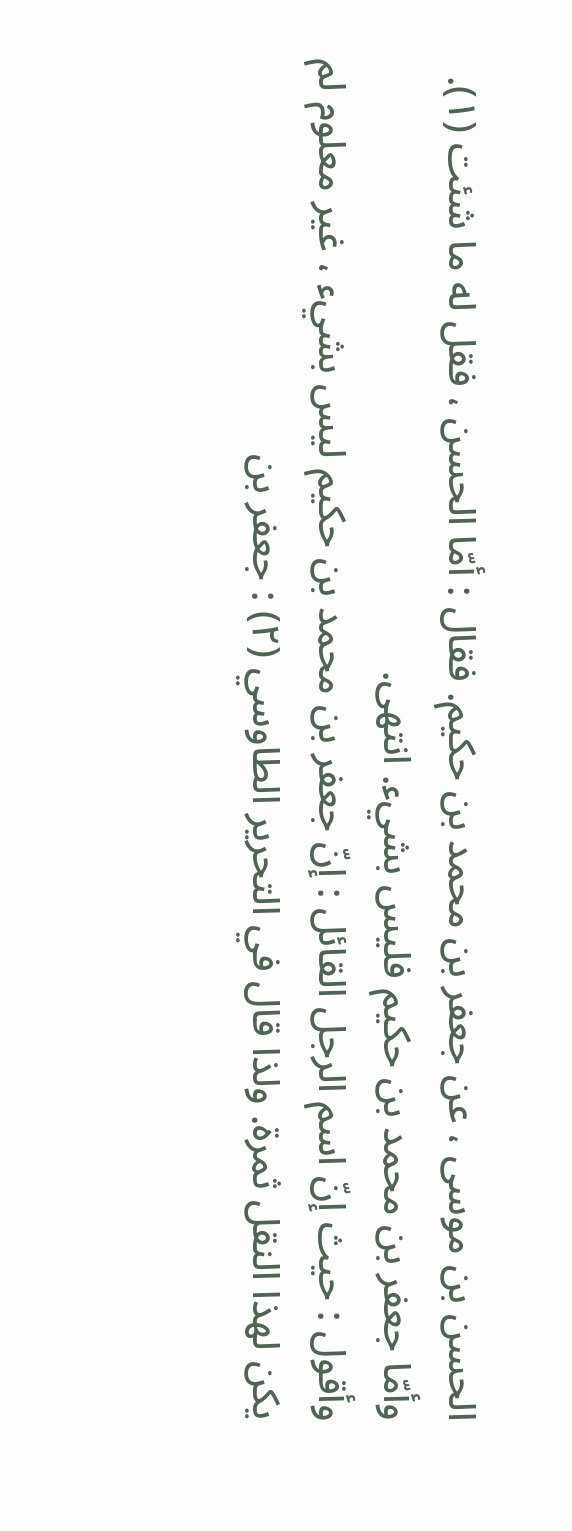الحسن بن موسى ، عن جعفر بن محمد بن حكيم. فقال : أمّا الحسن ، فقل له ما شئت (١). وأمّا جعفر بن محمد بن حكيم فليس بشيء. انتهى.
وأقول : حيث إنّ اسم الرجل القائل : إنّ جعفر بن محمد بن حكيم ليس بشيء ، غير معلوم لم يكن لهذا النقل ثمرة. ولذا قال في التحرير الطاوسي (٢) : جعفر بن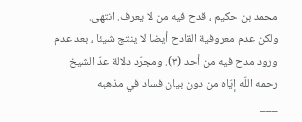محمد بن حكيم ، قدح فيه من لا يعرف. انتهى.
ولكن عدم معروفية القادح أيضا لا ينتج شيئا ، بعد عدم ورود مدح فيه من أحد (٣). ومجرّد دلالة عدّ الشيخ رحمه اللّه إيّاه من دون بيان فساد في مذهبه
___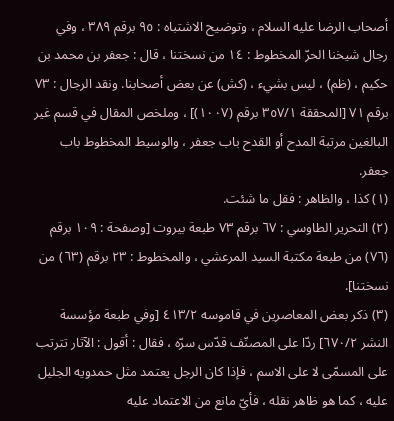أصحاب الرضا عليه السلام ، وتوضيح الاشتباه : ٩٥ برقم ٣٨٩ ، وفي رجال شيخنا الحرّ المخطوط : ١٤ من نسختنا ، قال : جعفر بن محمد بن حكيم ، (ظم) ، ليس بشيء ، (كش) عن بعض أصحابنا. ونقد الرجال : ٧٣ برقم ٧١ [المحققة ٣٥٧/١ برقم (١٠٠٧)] ، وملخص المقال في قسم غير البالغين مرتبة المدح أو القدح باب جعفر ، والوسيط المخطوط باب جعفر.
(١) كذا ، والظاهر : فقل ما شئت.
(٢) التحرير الطاوسي : ٦٧ برقم ٧٣ طبعة بيروت [وصفحة : ١٠٩ برقم (٧٦) من طبعة مكتبة السيد المرعشي ، والمخطوط : ٢٣ برقم (٦٣) من نسختنا].
(٣) ذكر بعض المعاصرين في قاموسه ٤١٣/٢ [وفي طبعة مؤسسة النشر ٦٧٠/٢] ردّا على المصنّف قدّس سرّه ، فقال : أقول : الآثار تترتب على المسمّى لا على الاسم ، فإذا كان الرجل يعتمد مثل حمدويه الجليل عليه ، كما هو ظاهر نقله ، فأيّ مانع من الاعتماد عليه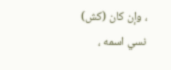، وإن كان (كش) نسي اسمه ،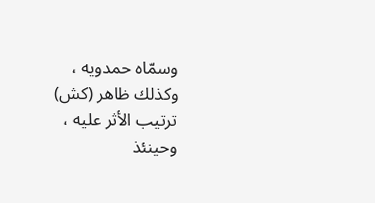وسمّاه حمدويه ، وكذلك ظاهر (كش) ترتيب الأثر عليه ، وحينئذ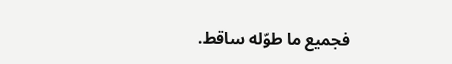فجميع ما طوّله ساقط.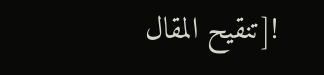![تنقيح المقال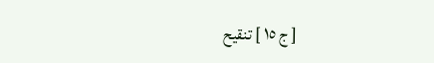[ ج ١٥ ] تنقيح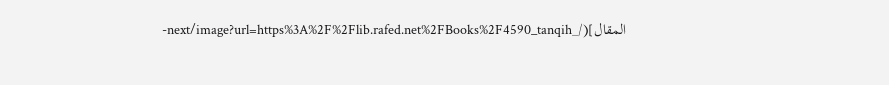المقال](/_next/image?url=https%3A%2F%2Flib.rafed.net%2FBooks%2F4590_tanqih-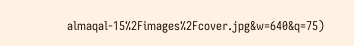almaqal-15%2Fimages%2Fcover.jpg&w=640&q=75)